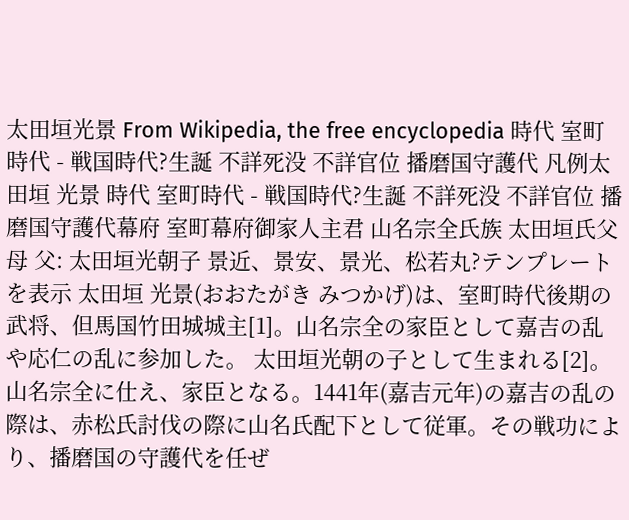太田垣光景 From Wikipedia, the free encyclopedia 時代 室町時代 - 戦国時代?生誕 不詳死没 不詳官位 播磨国守護代 凡例太田垣 光景 時代 室町時代 - 戦国時代?生誕 不詳死没 不詳官位 播磨国守護代幕府 室町幕府御家人主君 山名宗全氏族 太田垣氏父母 父: 太田垣光朝子 景近、景安、景光、松若丸?テンプレートを表示 太田垣 光景(おおたがき みつかげ)は、室町時代後期の武将、但馬国竹田城城主[1]。山名宗全の家臣として嘉吉の乱や応仁の乱に参加した。 太田垣光朝の子として生まれる[2]。山名宗全に仕え、家臣となる。1441年(嘉吉元年)の嘉吉の乱の際は、赤松氏討伐の際に山名氏配下として従軍。その戦功により、播磨国の守護代を任ぜ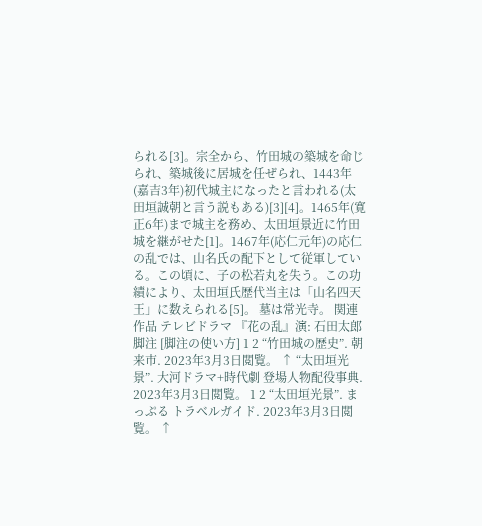られる[3]。宗全から、竹田城の築城を命じられ、築城後に居城を任ぜられ、1443年(嘉吉3年)初代城主になったと言われる(太田垣誠朝と言う説もある)[3][4]。1465年(寛正6年)まで城主を務め、太田垣景近に竹田城を継がせた[1]。1467年(応仁元年)の応仁の乱では、山名氏の配下として従軍している。この頃に、子の松若丸を失う。この功績により、太田垣氏歴代当主は「山名四天王」に数えられる[5]。 墓は常光寺。 関連作品 テレビドラマ 『花の乱』演: 石田太郎 脚注 [脚注の使い方] 1 2 “竹田城の歴史”. 朝来市. 2023年3月3日閲覧。 ↑ “太田垣光景”. 大河ドラマ+時代劇 登場人物配役事典. 2023年3月3日閲覧。 1 2 “太田垣光景”. まっぷる トラベルガイド. 2023年3月3日閲覧。 ↑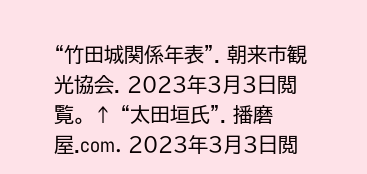“竹田城関係年表”. 朝来市観光協会. 2023年3月3日閲覧。 ↑ “太田垣氏”. 播磨屋.com. 2023年3月3日閲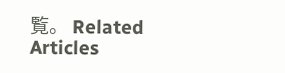覧。 Related Articles